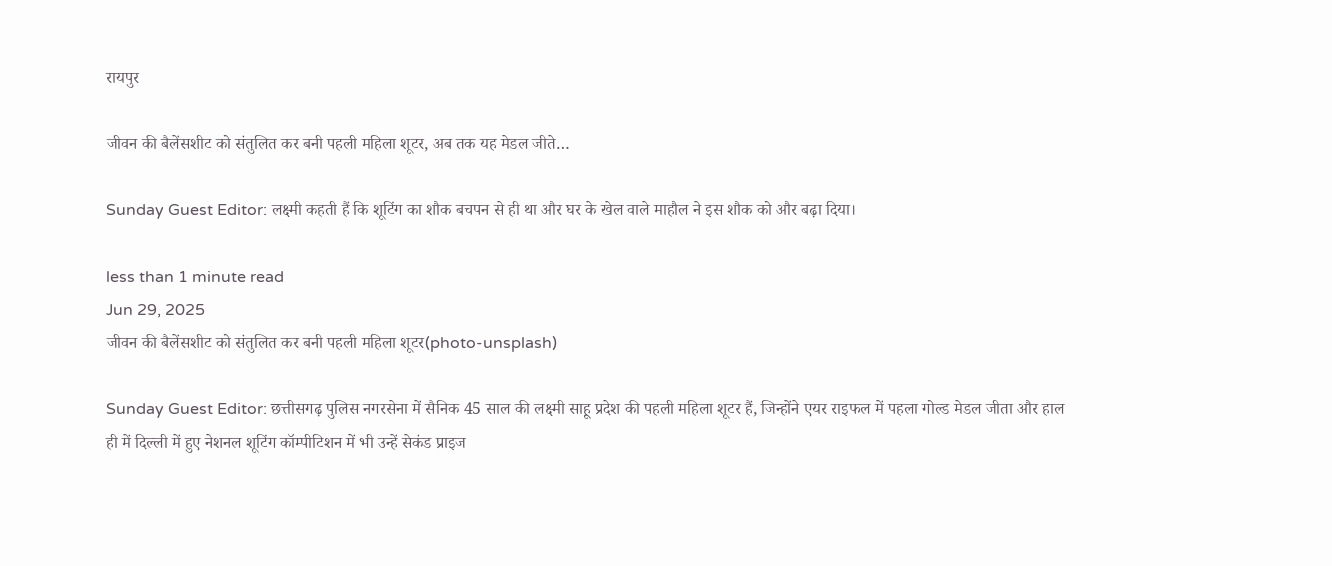रायपुर

जीवन की बैलेंसशीट को संतुलित कर बनी पहली महिला शूटर, अब तक यह मेडल जीते…

Sunday Guest Editor: लक्ष्मी कहती हैं कि शूटिंग का शौक बचपन से ही था और घर के खेल वाले माहौल ने इस शौक को और बढ़ा दिया।

less than 1 minute read
Jun 29, 2025
जीवन की बैलेंसशीट को संतुलित कर बनी पहली महिला शूटर(photo-unsplash)

Sunday Guest Editor: छत्तीसगढ़ पुलिस नगरसेना में सैनिक 45 साल की लक्ष्मी साहू प्रदेश की पहली महिला शूटर हैं, जिन्होंने एयर राइफल में पहला गोल्ड मेडल जीता और हाल ही में दिल्ली में हुए नेशनल शूटिंग कॉम्पीटिशन में भी उन्हें सेकंड प्राइज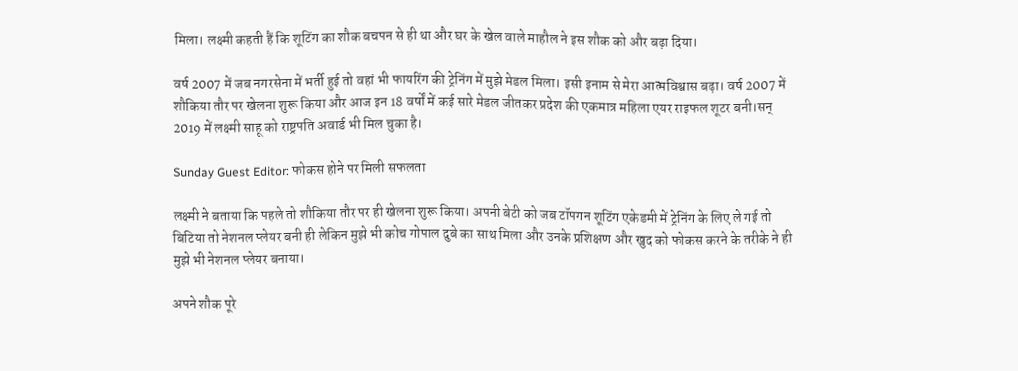मिला। लक्ष्मी कहती हैं कि शूटिंग का शौक बचपन से ही था और घर के खेल वाले माहौल ने इस शौक को और बढ़ा दिया।

वर्ष 2007 में जब नगरसेना में भर्ती हुई तो वहां भी फायरिंग की ट्रेनिंग में मुझे मेडल मिला। इसी इनाम से मेरा आत्मविश्वास बढ़ा। वर्ष 2007 में शौकिया तौर पर खेलना शुरू किया और आज इन 18 वर्षों में कई सारे मेडल जीतकर प्रदेश की एकमात्र महिला एयर राइफल शूटर बनी।सन् 2019 में लक्ष्मी साहू को राष्ट्रपति अवार्ड भी मिल चुका है।

Sunday Guest Editor: फोकस होने पर मिली सफलता

लक्ष्मी ने बताया कि पहले तो शौकिया तौर पर ही खेलना शुरू किया। अपनी बेटी को जब टॉपगन शूटिंग एकेडमी में ट्रेनिंग के लिए ले गई तो बिटिया तो नेशनल प्लेयर बनी ही लेकिन मुझे भी कोच गोपाल दुबे का साथ मिला और उनके प्रशिक्षण और खुद को फोकस करने के तरीके ने ही मुझे भी नेशनल प्लेयर बनाया।

अपने शौक पूरे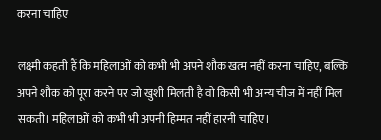करना चाहिए

लक्ष्मी कहती हैं कि महिलाओं को कभी भी अपने शौक खत्म नहीं करना चाहिए, बल्कि अपने शौक को पूरा करने पर जो खुशी मिलती है वो किसी भी अन्य चीज में नहीं मिल सकती। महिलाओं को कभी भी अपनी हिम्मत नहीं हारनी चाहिए।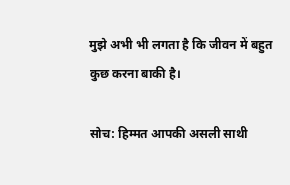मुझे अभी भी लगता है कि जीवन में बहुत कुछ करना बाकी है।

सोच: हिम्मत आपकी असली साथी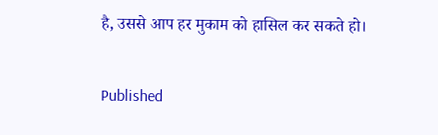है, उससे आप हर मुकाम को हासिल कर सकते हो।

Published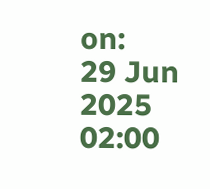on:
29 Jun 2025 02:00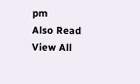pm
Also Read
View All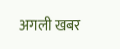अगली खबर